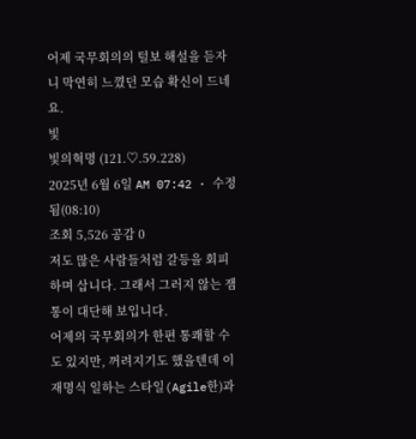어제 국무회의의 털보 해설을 듣자니 막연히 느꼈던 모습 확신이 드네요.
빛
빛의혁명 (121.♡.59.228)
2025년 6월 6일 AM 07:42 · 수정됨(08:10)
조회 5,526 공감 0
저도 많은 사람들처럼 갈등을 회피하며 삽니다. 그래서 그러지 않는 잼통이 대단해 보입니다.
어제의 국무회의가 한편 통쾌할 수도 있지만, 꺼려지기도 했을텐데 이재명식 일하는 스타일(Agile한)과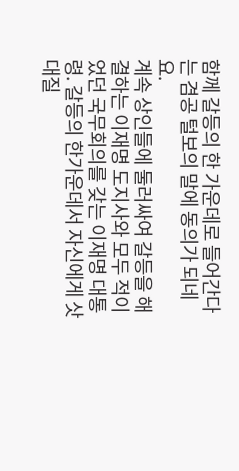함께 갈등의 한 가운데로 들어간다는 겸공 털보의 말에 동의가 되네요.
계속 상인들에 둘러싸여 갈등을 해결하는 이재명 도지사와 모두 적이었던 국무회의를 갖는 이재명 대통령. 갈등의 한가운데서 자신에게 삿대질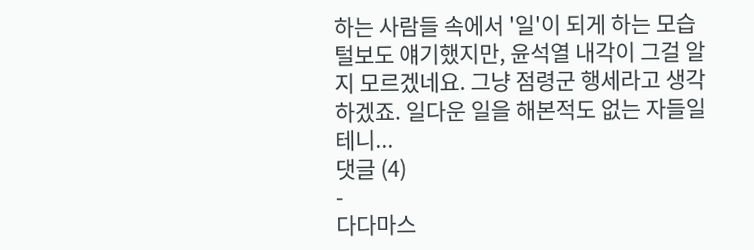하는 사람들 속에서 '일'이 되게 하는 모습
털보도 얘기했지만, 윤석열 내각이 그걸 알지 모르겠네요. 그냥 점령군 행세라고 생각하겠죠. 일다운 일을 해본적도 없는 자들일테니...
댓글 (4)
-
다다마스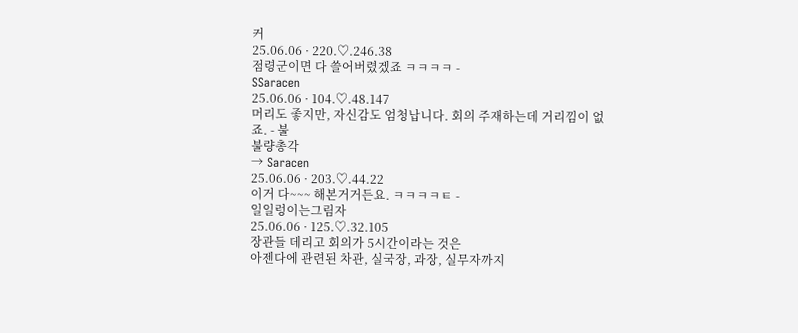커
25.06.06 · 220.♡.246.38
점령군이면 다 쓸어버렸겠죠 ㅋㅋㅋㅋ -
SSaracen
25.06.06 · 104.♡.48.147
머리도 좋지만, 자신감도 엄청납니다. 회의 주재하는데 거리낌이 없죠. - 불
불량총각
→ Saracen
25.06.06 · 203.♡.44.22
이거 다~~~ 해본거거든요. ㅋㅋㅋㅋㅌ -
일일렁이는그림자
25.06.06 · 125.♡.32.105
장관들 데리고 회의가 5시간이라는 것은
아젠다에 관련된 차관, 실국장, 과장, 실무자까지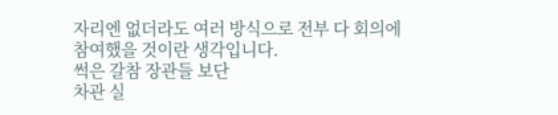자리엔 없더라도 여러 방식으로 전부 다 회의에
참여했을 것이란 생각입니다.
썩은 갈참 장관들 보단
차관 실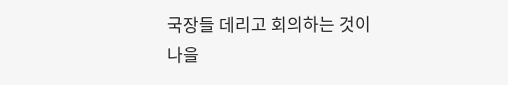국장들 데리고 회의하는 것이
나을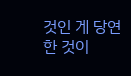것인 게 당연한 것이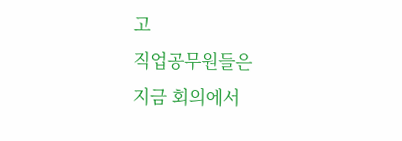고
직업공무원들은
지금 회의에서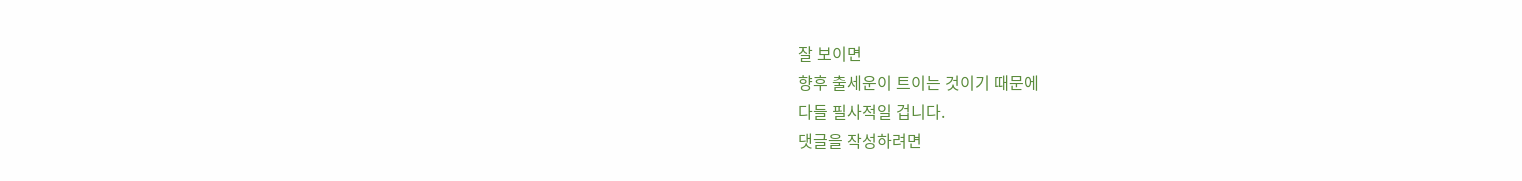잘 보이면
향후 출세운이 트이는 것이기 때문에
다들 필사적일 겁니다.
댓글을 작성하려면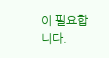이 필요합니다.